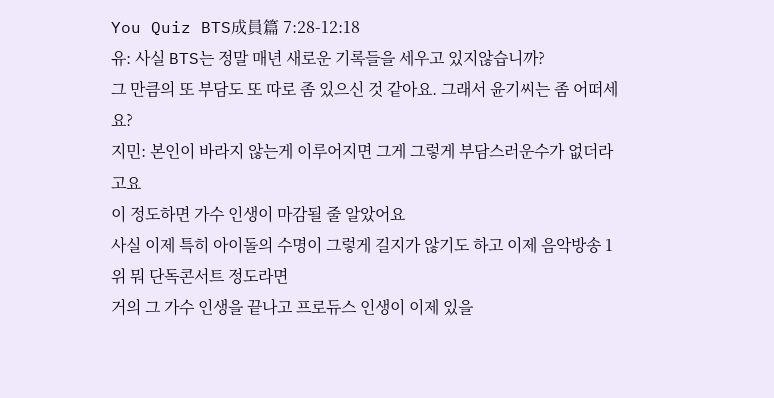You Quiz BTS成員篇 7:28-12:18
유: 사실 BTS는 정말 매년 새로운 기록들을 세우고 있지않습니까?
그 만큼의 또 부담도 또 따로 좀 있으신 것 같아요. 그래서 윤기씨는 좀 어떠세요?
지민: 본인이 바라지 않는게 이루어지면 그게 그렇게 부담스러운수가 없더라고요
이 정도하면 가수 인생이 마감될 줄 알았어요
사실 이제 특히 아이돌의 수명이 그렇게 길지가 않기도 하고 이제 음악방송 1위 뭐 단독콘서트 정도라면
거의 그 가수 인생을 끝나고 프로듀스 인생이 이제 있을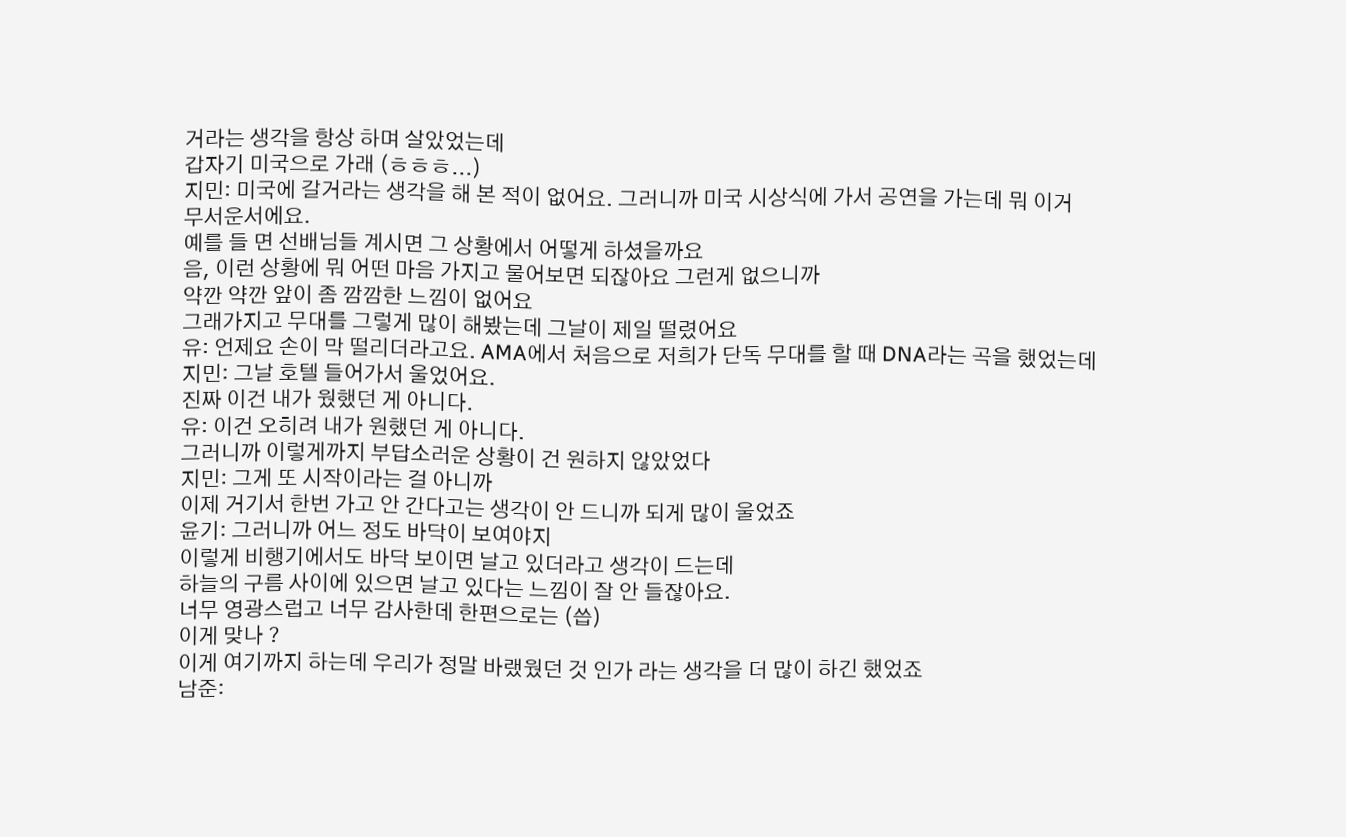거라는 생각을 항상 하며 살았었는데
갑자기 미국으로 가래 (ㅎㅎㅎ...)
지민: 미국에 갈거라는 생각을 해 본 적이 없어요. 그러니까 미국 시상식에 가서 공연을 가는데 뭐 이거
무서운서에요.
예를 들 면 선배님들 계시면 그 상황에서 어떻게 하셨을까요
음, 이런 상황에 뭐 어떤 마음 가지고 물어보면 되잖아요 그런게 없으니까
약깐 약깐 앞이 좀 깜깜한 느낌이 없어요
그래가지고 무대를 그렇게 많이 해봤는데 그날이 제일 떨렸어요
유: 언제요 손이 막 떨리더라고요. AMA에서 처음으로 저희가 단독 무대를 할 때 DNA라는 곡을 했었는데
지민: 그날 호텔 들어가서 울었어요.
진짜 이건 내가 웠했던 게 아니다.
유: 이건 오히려 내가 원했던 게 아니다.
그러니까 이렇게까지 부답소러운 상황이 건 원하지 않았었다
지민: 그게 또 시작이라는 걸 아니까
이제 거기서 한번 가고 안 간다고는 생각이 안 드니까 되게 많이 울었죠
윤기: 그러니까 어느 정도 바닥이 보여야지
이렇게 비행기에서도 바닥 보이면 날고 있더라고 생각이 드는데
하늘의 구름 사이에 있으면 날고 있다는 느낌이 잘 안 들잖아요.
너무 영광스럽고 너무 감사한데 한편으로는 (씁)
이게 맞나 ?
이게 여기까지 하는데 우리가 정말 바랬웠던 것 인가 라는 생각을 더 많이 하긴 했었죠
남준: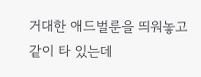거대한 애드벌룬을 띄워놓고 같이 타 있는데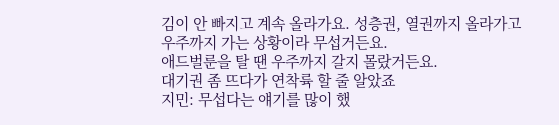김이 안 빠지고 계속 올라가요. 성층권, 열권까지 올라가고
우주까지 가는 상황이라 무섭거든요.
애드벌룬을 탈 땐 우주까지 갈지 몰랐거든요.
대기권 좀 뜨다가 연착륙 할 줄 알았죠
지민: 무섭다는 얘기를 많이 했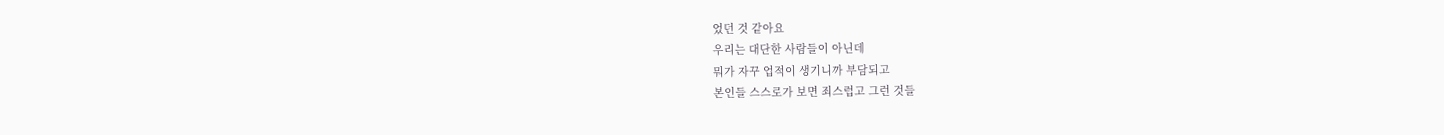었던 것 같아요
우리는 대단한 사람들이 아닌데
뭐가 자꾸 업적이 생기니까 부담되고
본인들 스스로가 보면 죄스럽고 그런 것들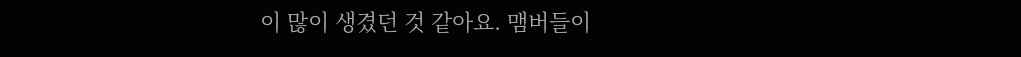이 많이 생겼던 것 같아요. 맴버들이